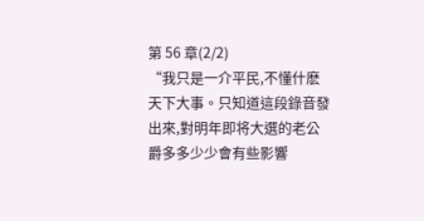第 56 章(2/2)
“我只是一介平民,不懂什麽天下大事。只知道這段錄音發出來,對明年即将大選的老公爵多多少少會有些影響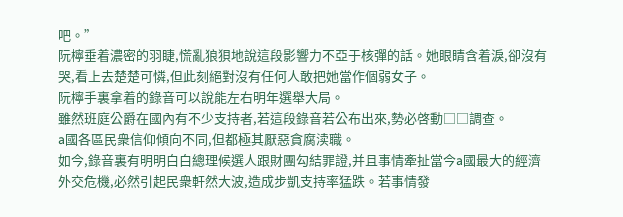吧。”
阮檸垂着濃密的羽睫,慌亂狼狽地說這段影響力不亞于核彈的話。她眼睛含着淚,卻沒有哭,看上去楚楚可憐,但此刻絕對沒有任何人敢把她當作個弱女子。
阮檸手裏拿着的錄音可以說能左右明年選舉大局。
雖然班庭公爵在國內有不少支持者,若這段錄音若公布出來,勢必啓動□□調查。
a國各區民衆信仰傾向不同,但都極其厭惡貪腐渎職。
如今,錄音裏有明明白白總理候選人跟財團勾結罪證,并且事情牽扯當今a國最大的經濟外交危機,必然引起民衆軒然大波,造成步凱支持率猛跌。若事情發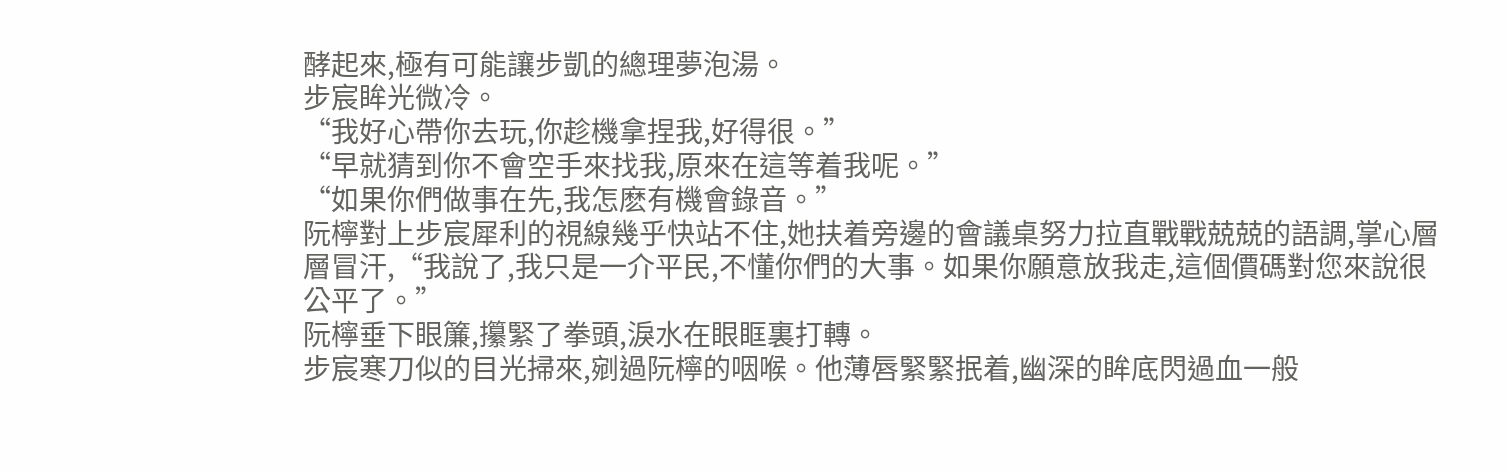酵起來,極有可能讓步凱的總理夢泡湯。
步宸眸光微冷。
“我好心帶你去玩,你趁機拿捏我,好得很。”
“早就猜到你不會空手來找我,原來在這等着我呢。”
“如果你們做事在先,我怎麽有機會錄音。”
阮檸對上步宸犀利的視線幾乎快站不住,她扶着旁邊的會議桌努力拉直戰戰兢兢的語調,掌心層層冒汗,“我說了,我只是一介平民,不懂你們的大事。如果你願意放我走,這個價碼對您來說很公平了。”
阮檸垂下眼簾,攥緊了拳頭,淚水在眼眶裏打轉。
步宸寒刀似的目光掃來,剜過阮檸的咽喉。他薄唇緊緊抿着,幽深的眸底閃過血一般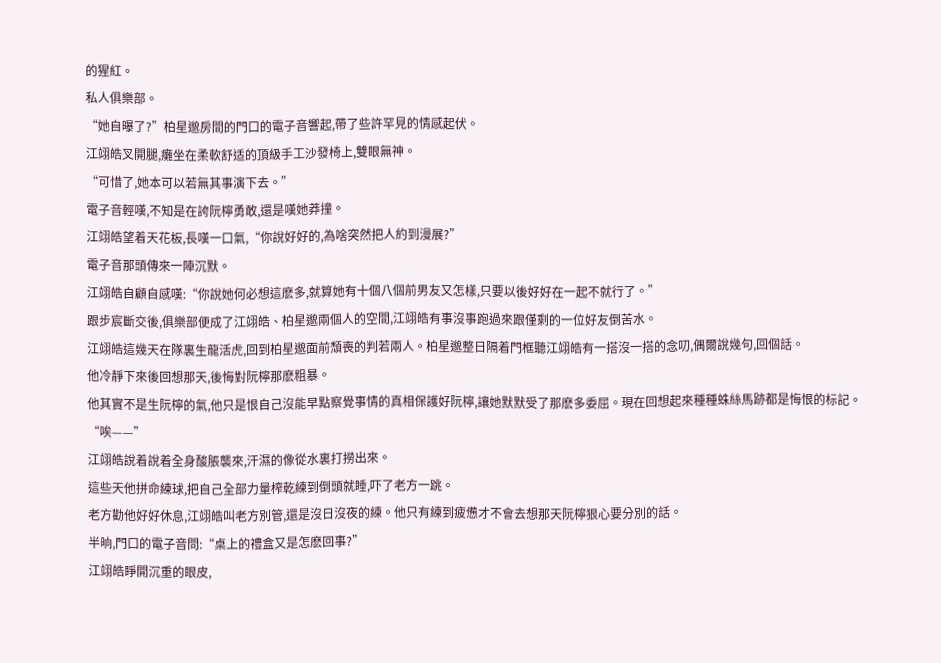的猩紅。
私人俱樂部。
“她自曝了?”柏星邈房間的門口的電子音響起,帶了些許罕見的情感起伏。
江翊皓叉開腿,癱坐在柔軟舒适的頂級手工沙發椅上,雙眼無神。
“可惜了,她本可以若無其事演下去。”
電子音輕嘆,不知是在誇阮檸勇敢,還是嘆她莽撞。
江翊皓望着天花板,長嘆一口氣,“你說好好的,為啥突然把人約到漫展?”
電子音那頭傳來一陣沉默。
江翊皓自顧自感嘆:“你說她何必想這麽多,就算她有十個八個前男友又怎樣,只要以後好好在一起不就行了。”
跟步宸斷交後,俱樂部便成了江翊皓、柏星邈兩個人的空間,江翊皓有事沒事跑過來跟僅剩的一位好友倒苦水。
江翊皓這幾天在隊裏生龍活虎,回到柏星邈面前頹喪的判若兩人。柏星邈整日隔着門框聽江翊皓有一搭沒一搭的念叨,偶爾說幾句,回個話。
他冷靜下來後回想那天,後悔對阮檸那麽粗暴。
他其實不是生阮檸的氣,他只是恨自己沒能早點察覺事情的真相保護好阮檸,讓她默默受了那麽多委屈。現在回想起來種種蛛絲馬跡都是悔恨的标記。
“唉——”
江翊皓說着說着全身酸脹襲來,汗濕的像從水裏打撈出來。
這些天他拼命練球,把自己全部力量榨乾練到倒頭就睡,吓了老方一跳。
老方勸他好好休息,江翊皓叫老方別管,還是沒日沒夜的練。他只有練到疲憊才不會去想那天阮檸狠心要分別的話。
半晌,門口的電子音問:“桌上的禮盒又是怎麽回事?”
江翊皓睜開沉重的眼皮,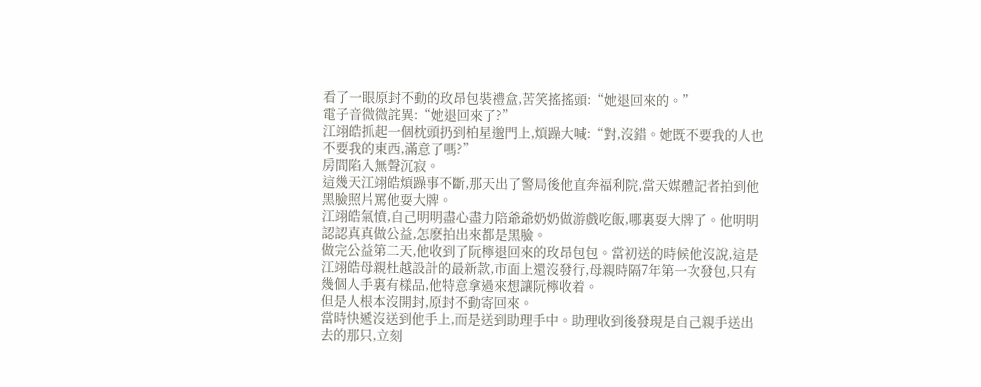看了一眼原封不動的玫昂包裝禮盒,苦笑搖搖頭:“她退回來的。”
電子音微微詫異:“她退回來了?”
江翊皓抓起一個枕頭扔到柏星邈門上,煩躁大喊:“對,沒錯。她既不要我的人也不要我的東西,滿意了嗎?”
房間陷入無聲沉寂。
這幾天江翊皓煩躁事不斷,那天出了警局後他直奔福利院,當天媒體記者拍到他黑臉照片罵他耍大牌。
江翊皓氣憤,自己明明盡心盡力陪爺爺奶奶做游戲吃飯,哪裏耍大牌了。他明明認認真真做公益,怎麽拍出來都是黑臉。
做完公益第二天,他收到了阮檸退回來的玫昂包包。當初送的時候他沒說,這是江翊皓母親杜越設計的最新款,市面上還沒發行,母親時隔7年第一次發包,只有幾個人手裏有樣品,他特意拿過來想讓阮檸收着。
但是人根本沒開封,原封不動寄回來。
當時快遞沒送到他手上,而是送到助理手中。助理收到後發現是自己親手送出去的那只,立刻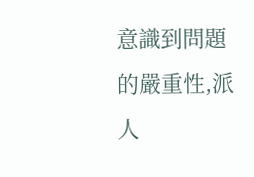意識到問題的嚴重性,派人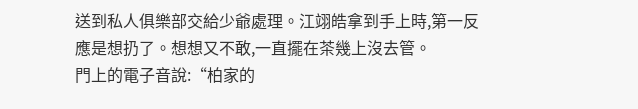送到私人俱樂部交給少爺處理。江翊皓拿到手上時,第一反應是想扔了。想想又不敢,一直擺在茶幾上沒去管。
門上的電子音說:“柏家的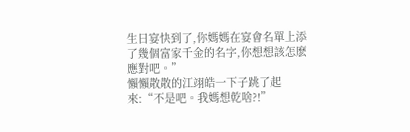生日宴快到了,你媽媽在宴會名單上添了幾個富家千金的名字,你想想該怎麽應對吧。”
懶懶散散的江翊皓一下子跳了起來:“不是吧。我媽想乾啥?!”